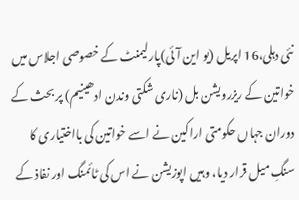نئی دہلی،16 اپریل (یو این آئی)پارلیمنٹ کے خصوصی اجلاس میں خواتین کے ریزرویشن بل (ناری شکتی وندن ادھینیم) پر بحث کے دوران جہاں حکومتی اراکین نے اسے خواتین کی بااختیاری کا سنگِ میل قرار دیا، وہیں اپوزیشن نے اس کی ٹائمنگ اور نفاذ کے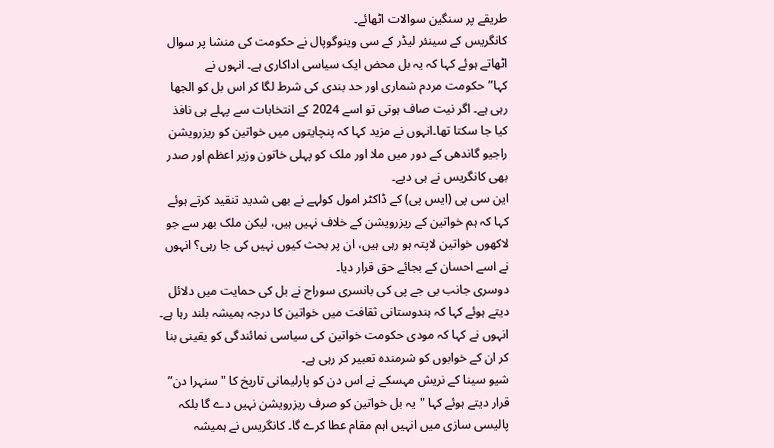طریقے پر سنگین سوالات اٹھائے۔
کانگریس کے سینئر لیڈر کے سی وینوگوپال نے حکومت کی منشا پر سوال اٹھاتے ہوئے کہا کہ یہ بل محض ایک سیاسی اداکاری ہے۔ انہوں نے کہا”حکومت مردم شماری اور حد بندی کی شرط لگا کر اس بل کو الجھا رہی ہے۔ اگر نیت صاف ہوتی تو اسے 2024 کے انتخابات سے پہلے ہی نافذ کیا جا سکتا تھا۔انہوں نے مزید کہا کہ پنچایتوں میں خواتین کو ریزرویشن راجیو گاندھی کے دور میں ملا اور ملک کو پہلی خاتون وزیر اعظم اور صدر بھی کانگریس نے ہی دیے۔
این سی پی (ایس پی) کے ڈاکٹر امول کولہے نے بھی شدید تنقید کرتے ہوئے کہا کہ ہم خواتین کے ریزرویشن کے خلاف نہیں ہیں، لیکن ملک بھر سے جو لاکھوں خواتین لاپتہ ہو رہی ہیں، ان پر بحث کیوں نہیں کی جا رہی؟ انہوں نے اسے احسان کے بجائے حق قرار دیا۔
دوسری جانب بی جے پی کی بانسری سوراج نے بل کی حمایت میں دلائل دیتے ہوئے کہا کہ ہندوستانی ثقافت میں خواتین کا درجہ ہمیشہ بلند رہا ہے۔ انہوں نے کہا کہ مودی حکومت خواتین کی سیاسی نمائندگی کو یقینی بنا کر ان کے خوابوں کو شرمندہ تعبیر کر رہی ہے۔
شیو سینا کے نریش مہسکے نے اس دن کو پارلیمانی تاریخ کا "سنہرا دن” قرار دیتے ہوئے کہا "یہ بل خواتین کو صرف ریزرویشن نہیں دے گا بلکہ پالیسی سازی میں انہیں اہم مقام عطا کرے گا۔ کانگریس نے ہمیشہ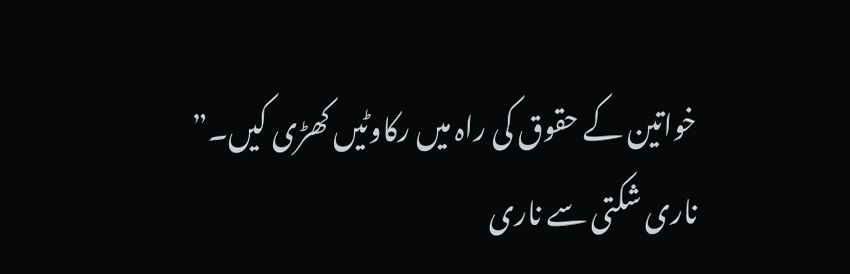خواتین کے حقوق کی راہ میں رکاوٹیں کھڑی کیں۔”
ناری شکتی سے ناری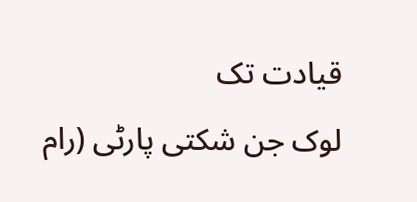قیادت تک
لوک جن شکتی پارٹی (رام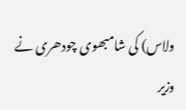ولاس) کی شامبھوی چودھری نے وزیر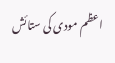اعظم مودی کی ستائش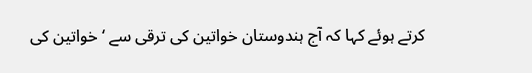کرتے ہوئے کہا کہ آج ہندوستان خواتین کی ترقی سے ‘خواتین کی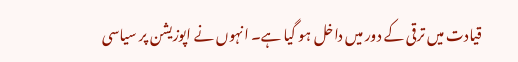قیادت میں ترقی کے دور میں داخل ہو گیا ہے۔ انہوں نے اپوزیشن پر سیاسی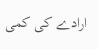ارادے کی کمی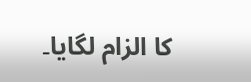کا الزام لگایا۔